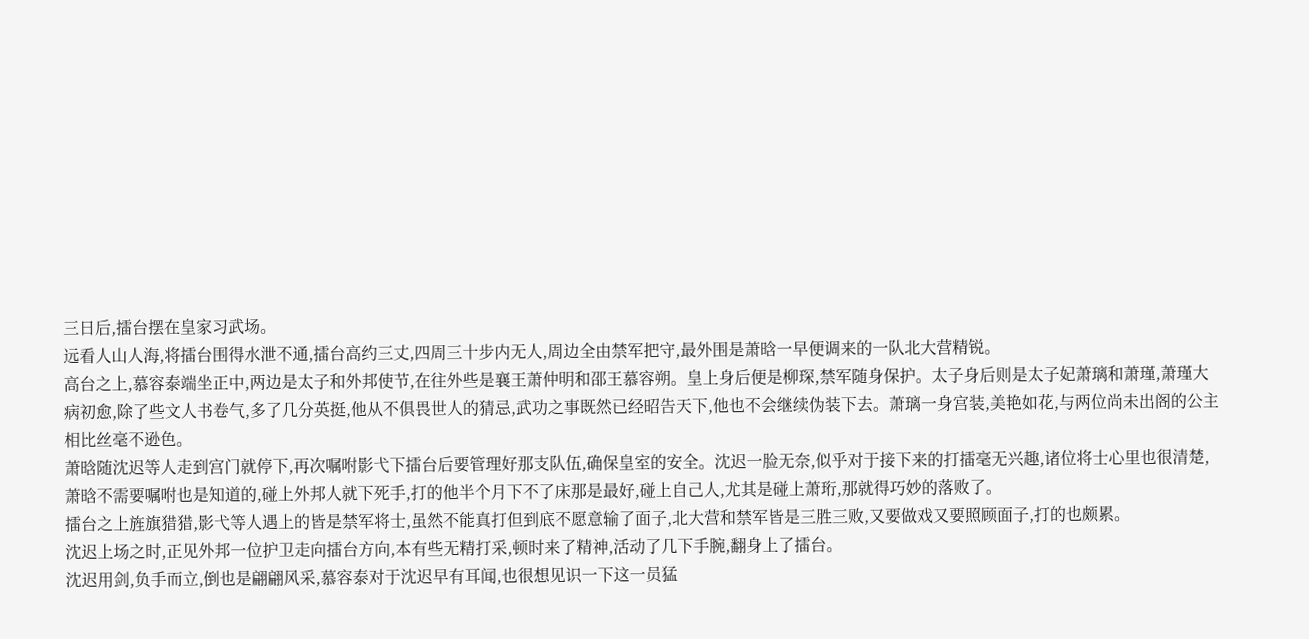三日后,擂台摆在皇家习武场。
远看人山人海,将擂台围得水泄不通,擂台高约三丈,四周三十步内无人,周边全由禁军把守,最外围是萧晗一早便调来的一队北大营精锐。
高台之上,慕容泰端坐正中,两边是太子和外邦使节,在往外些是襄王萧仲明和邵王慕容朔。皇上身后便是柳琛,禁军随身保护。太子身后则是太子妃萧璃和萧瑾,萧瑾大病初愈,除了些文人书卷气,多了几分英挺,他从不俱畏世人的猜忌,武功之事既然已经昭告天下,他也不会继续伪装下去。萧璃一身宫装,美艳如花,与两位尚未出阁的公主相比丝毫不逊色。
萧晗随沈迟等人走到宫门就停下,再次嘱咐影弋下擂台后要管理好那支队伍,确保皇室的安全。沈迟一脸无奈,似乎对于接下来的打擂毫无兴趣,诸位将士心里也很清楚,萧晗不需要嘱咐也是知道的,碰上外邦人就下死手,打的他半个月下不了床那是最好,碰上自己人,尤其是碰上萧珩,那就得巧妙的落败了。
擂台之上旌旗猎猎,影弋等人遇上的皆是禁军将士,虽然不能真打但到底不愿意输了面子,北大营和禁军皆是三胜三败,又要做戏又要照顾面子,打的也颇累。
沈迟上场之时,正见外邦一位护卫走向擂台方向,本有些无精打采,顿时来了精神,活动了几下手腕,翻身上了擂台。
沈迟用剑,负手而立,倒也是翩翩风采,慕容泰对于沈迟早有耳闻,也很想见识一下这一员猛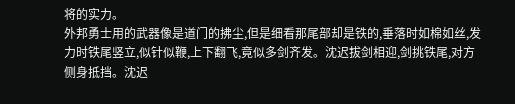将的实力。
外邦勇士用的武器像是道门的拂尘,但是细看那尾部却是铁的,垂落时如棉如丝,发力时铁尾竖立,似针似鞭,上下翻飞,竟似多剑齐发。沈迟拔剑相迎,剑挑铁尾,对方侧身抵挡。沈迟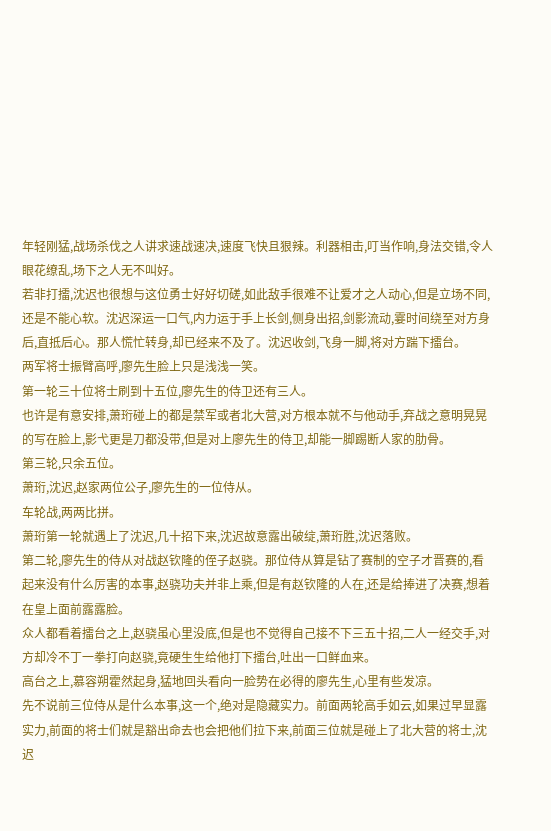年轻刚猛,战场杀伐之人讲求速战速决,速度飞快且狠辣。利器相击,叮当作响,身法交错,令人眼花缭乱,场下之人无不叫好。
若非打擂,沈迟也很想与这位勇士好好切磋,如此敌手很难不让爱才之人动心,但是立场不同,还是不能心软。沈迟深运一口气,内力运于手上长剑,侧身出招,剑影流动,霎时间绕至对方身后,直抵后心。那人慌忙转身,却已经来不及了。沈迟收剑,飞身一脚,将对方踹下擂台。
两军将士振臂高呼,廖先生脸上只是浅浅一笑。
第一轮三十位将士刷到十五位,廖先生的侍卫还有三人。
也许是有意安排,萧珩碰上的都是禁军或者北大营,对方根本就不与他动手,弃战之意明晃晃的写在脸上,影弋更是刀都没带,但是对上廖先生的侍卫,却能一脚踢断人家的肋骨。
第三轮,只余五位。
萧珩,沈迟,赵家两位公子,廖先生的一位侍从。
车轮战,两两比拼。
萧珩第一轮就遇上了沈迟,几十招下来,沈迟故意露出破绽,萧珩胜,沈迟落败。
第二轮,廖先生的侍从对战赵钦隆的侄子赵骁。那位侍从算是钻了赛制的空子才晋赛的,看起来没有什么厉害的本事,赵骁功夫并非上乘,但是有赵钦隆的人在,还是给捧进了决赛,想着在皇上面前露露脸。
众人都看着擂台之上,赵骁虽心里没底,但是也不觉得自己接不下三五十招,二人一经交手,对方却冷不丁一拳打向赵骁,竟硬生生给他打下擂台,吐出一口鲜血来。
高台之上,慕容朔霍然起身,猛地回头看向一脸势在必得的廖先生,心里有些发凉。
先不说前三位侍从是什么本事,这一个,绝对是隐藏实力。前面两轮高手如云,如果过早显露实力,前面的将士们就是豁出命去也会把他们拉下来,前面三位就是碰上了北大营的将士,沈迟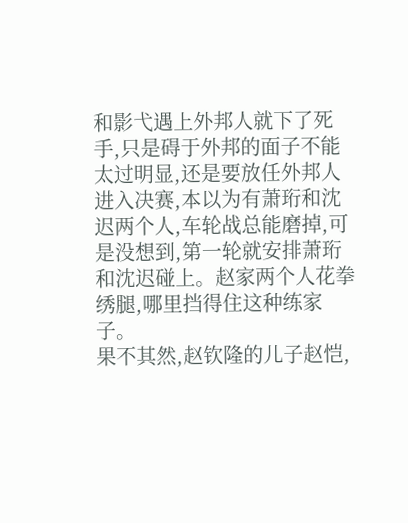和影弋遇上外邦人就下了死手,只是碍于外邦的面子不能太过明显,还是要放任外邦人进入决赛,本以为有萧珩和沈迟两个人,车轮战总能磨掉,可是没想到,第一轮就安排萧珩和沈迟碰上。赵家两个人花拳绣腿,哪里挡得住这种练家子。
果不其然,赵钦隆的儿子赵恺,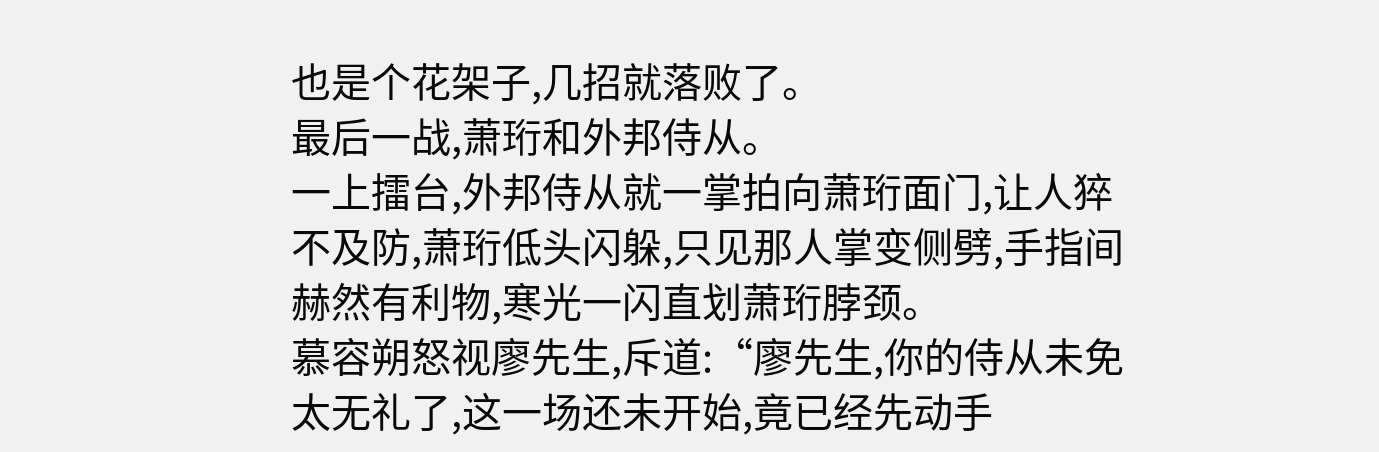也是个花架子,几招就落败了。
最后一战,萧珩和外邦侍从。
一上擂台,外邦侍从就一掌拍向萧珩面门,让人猝不及防,萧珩低头闪躲,只见那人掌变侧劈,手指间赫然有利物,寒光一闪直划萧珩脖颈。
慕容朔怒视廖先生,斥道:“廖先生,你的侍从未免太无礼了,这一场还未开始,竟已经先动手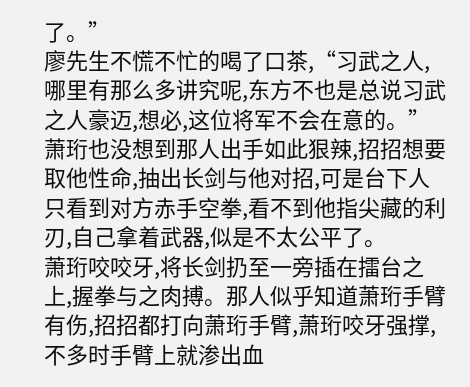了。”
廖先生不慌不忙的喝了口茶,“习武之人,哪里有那么多讲究呢,东方不也是总说习武之人豪迈,想必,这位将军不会在意的。”
萧珩也没想到那人出手如此狠辣,招招想要取他性命,抽出长剑与他对招,可是台下人只看到对方赤手空拳,看不到他指尖藏的利刃,自己拿着武器,似是不太公平了。
萧珩咬咬牙,将长剑扔至一旁插在擂台之上,握拳与之肉搏。那人似乎知道萧珩手臂有伤,招招都打向萧珩手臂,萧珩咬牙强撑,不多时手臂上就渗出血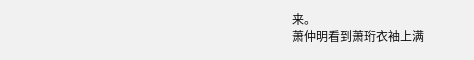来。
萧仲明看到萧珩衣袖上满